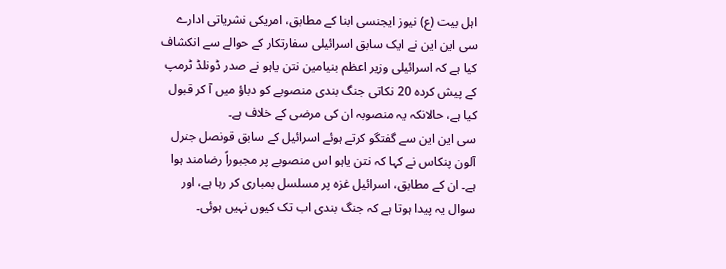اہل بیت (ع) نیوز ایجنسی ابنا کے مطابق، امریکی نشریاتی ادارے سی این این نے ایک سابق اسرائیلی سفارتکار کے حوالے سے انکشاف کیا ہے کہ اسرائیلی وزیر اعظم بنیامین نتن یاہو نے صدر ڈونلڈ ٹرمپ کے پیش کردہ 20 نکاتی جنگ بندی منصوبے کو دباؤ میں آ کر قبول کیا ہے، حالانکہ یہ منصوبہ ان کی مرضی کے خلاف ہے۔
سی این این سے گفتگو کرتے ہوئے اسرائیل کے سابق قونصل جنرل آلون پنکاس نے کہا کہ نتن یاہو اس منصوبے پر مجبوراً رضامند ہوا ہے۔ ان کے مطابق، اسرائیل غزہ پر مسلسل بمباری کر رہا ہے، اور سوال یہ پیدا ہوتا ہے کہ جنگ بندی اب تک کیوں نہیں ہوئی۔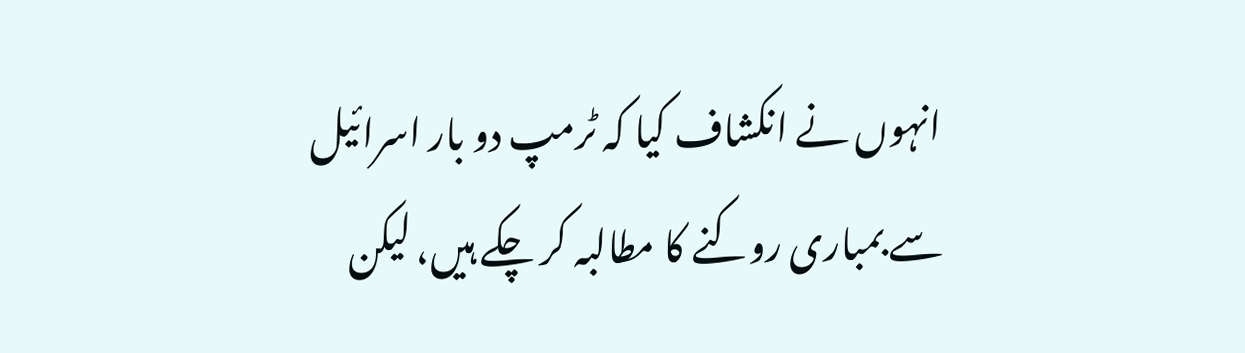انہوں نے انکشاف کیا کہ ٹرمپ دو بار اسرائیل سے بمباری روکنے کا مطالبہ کر چکے ہیں، لیکن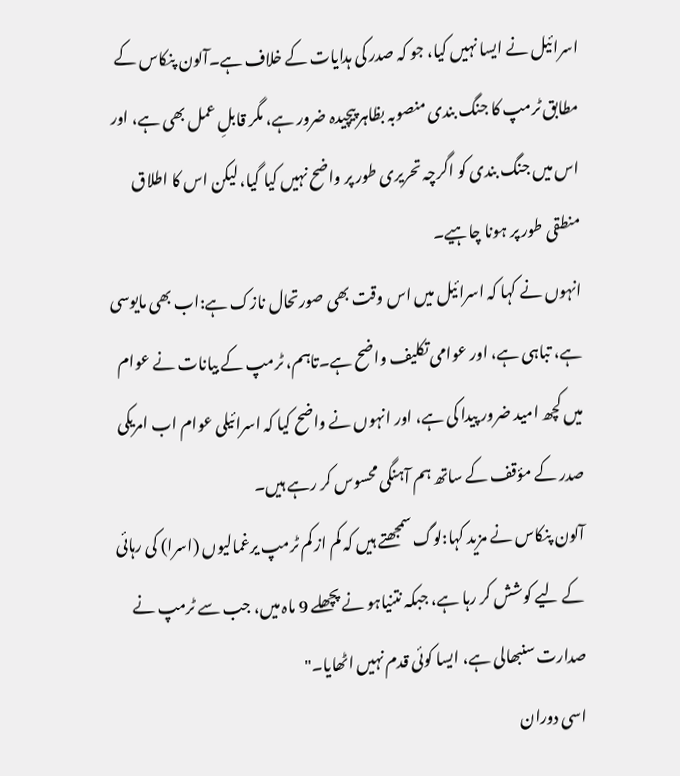اسرائیل نے ایسا نہیں کیا، جو کہ صدر کی ہدایات کے خلاف ہے۔آلون پنکاس کے مطابق ٹرمپ کا جنگ بندی منصوبہ بظاہر پیچیدہ ضرور ہے، مگر قابلِ عمل بھی ہے، اور اس میں جنگ بندی کو اگرچہ تحریری طور پر واضح نہیں کیا گیا، لیکن اس کا اطلاق منطقی طور پر ہونا چاہیے۔
انہوں نے کہا کہ اسرائیل میں اس وقت بھی صورتحال نازک ہے:اب بھی مایوسی ہے، تباہی ہے، اور عوامی تکلیف واضح ہے۔تاہم، ٹرمپ کے بیانات نے عوام میں کچھ امید ضرور پیدا کی ہے، اور انہوں نے واضح کیا کہ اسرائیلی عوام اب امریکی صدر کے مؤقف کے ساتھ ہم آہنگی محسوس کر رہے ہیں۔
آلون پنکاس نے مزید کہا:لوگ سمجھتے ہیں کہ کم از کم ٹرمپ یرغمالیوں (اسرا) کی رہائی کے لیے کوشش کر رہا ہے، جبکہ نتنیاہو نے پچھلے 9 ماہ میں، جب سے ٹرمپ نے صدارت سنبھالی ہے، ایسا کوئی قدم نہیں اٹھایا۔"
اسی دوران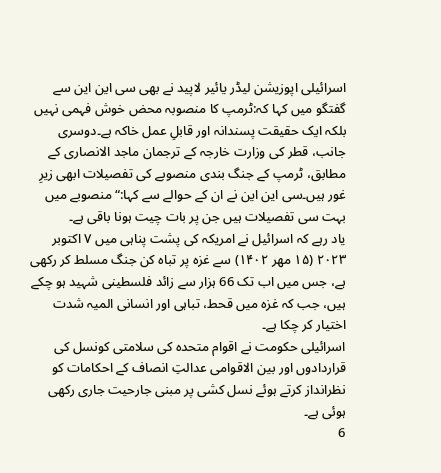اسرائیلی اپوزیشن لیڈر یائیر لاپید نے بھی سی این این سے گفتگو میں کہا کہ:ٹرمپ کا منصوبہ محض خوش فہمی نہیں بلکہ ایک حقیقت پسندانہ اور قابلِ عمل خاکہ ہے۔دوسری جانب، قطر کی وزارت خارجہ کے ترجمان ماجد الانصاری کے مطابق، ٹرمپ کے جنگ بندی منصوبے کی تفصیلات ابھی زیرِ غور ہیں۔سی این این نے ان کے حوالے سے کہا:“منصوبے میں بہت سی تفصیلات ہیں جن پر بات چیت ہونا باقی ہے۔
یاد رہے کہ اسرائیل نے امریکہ کی پشت پناہی میں ۷ اکتوبر ۲۰۲۳ (۱۵ مهر ۱۴۰۲) سے غزہ پر تباہ کن جنگ مسلط کر رکھی ہے، جس میں اب تک 66 ہزار سے زائد فلسطینی شہید ہو چکے ہیں، جب کہ غزہ میں قحط، تباہی اور انسانی المیہ شدت اختیار کر چکا ہے۔
اسرائیلی حکومت نے اقوام متحدہ کی سلامتی کونسل کی قراردادوں اور بین الاقوامی عدالتِ انصاف کے احکامات کو نظرانداز کرتے ہوئے نسل کشی پر مبنی جارحیت جاری رکھی ہوئی ہے۔
6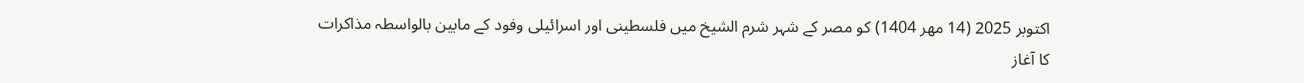اکتوبر 2025 (14 مهر 1404) کو مصر کے شہر شرم الشیخ میں فلسطینی اور اسرائیلی وفود کے مابین بالواسطہ مذاکرات کا آغاز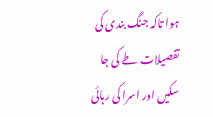ہوا تاکہ جنگ بندی کی تفصیلات طے کی جا سکیں اور اسرا کی رہائی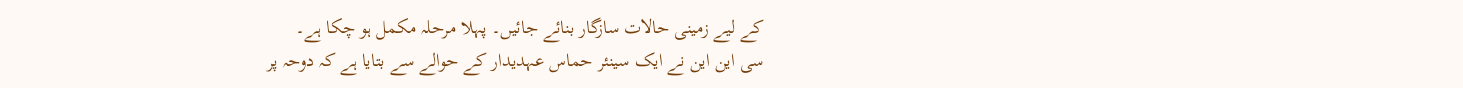کے لیے زمینی حالات سازگار بنائے جائیں۔ پہلا مرحلہ مکمل ہو چکا ہے۔
سی این این نے ایک سینئر حماس عہدیدار کے حوالے سے بتایا ہے کہ دوحہ پر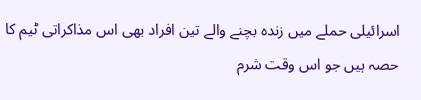اسرائیلی حملے میں زندہ بچنے والے تین افراد بھی اس مذاکراتی ٹیم کا حصہ ہیں جو اس وقت شرم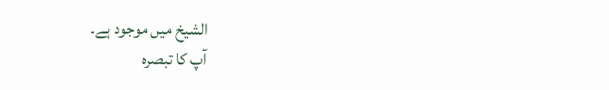الشیخ میں موجود ہے۔
آپ کا تبصرہ